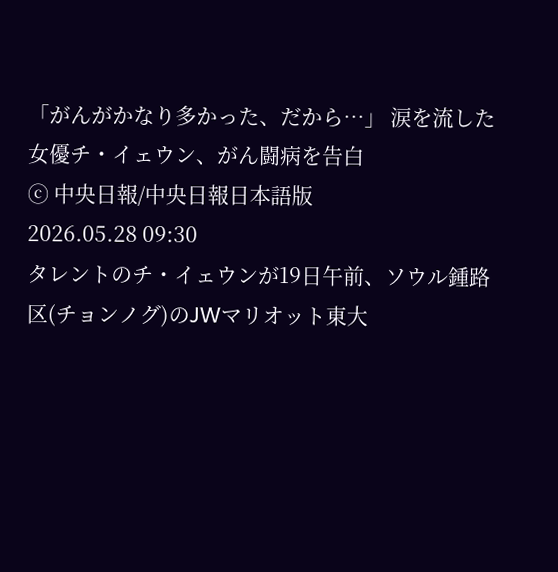「がんがかなり多かった、だから…」 涙を流した女優チ・イェウン、がん闘病を告白
ⓒ 中央日報/中央日報日本語版
2026.05.28 09:30
タレントのチ・イェウンが19日午前、ソウル鍾路区(チョンノグ)のJWマリオット東大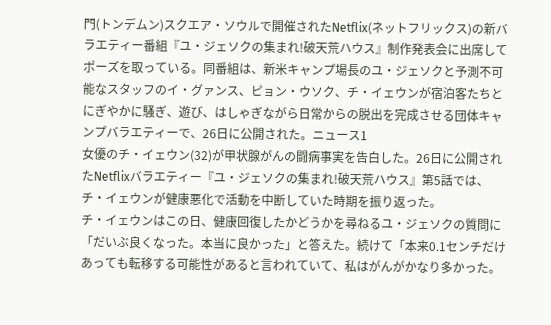門(トンデムン)スクエア・ソウルで開催されたNetflix(ネットフリックス)の新バラエティー番組『ユ・ジェソクの集まれ!破天荒ハウス』制作発表会に出席してポーズを取っている。同番組は、新米キャンプ場長のユ・ジェソクと予測不可能なスタッフのイ・グァンス、ピョン・ウソク、チ・イェウンが宿泊客たちとにぎやかに騒ぎ、遊び、はしゃぎながら日常からの脱出を完成させる団体キャンプバラエティーで、26日に公開された。ニュース1
女優のチ・イェウン(32)が甲状腺がんの闘病事実を告白した。26日に公開されたNetflixバラエティー『ユ・ジェソクの集まれ!破天荒ハウス』第5話では、チ・イェウンが健康悪化で活動を中断していた時期を振り返った。
チ・イェウンはこの日、健康回復したかどうかを尋ねるユ・ジェソクの質問に「だいぶ良くなった。本当に良かった」と答えた。続けて「本来0.1センチだけあっても転移する可能性があると言われていて、私はがんがかなり多かった。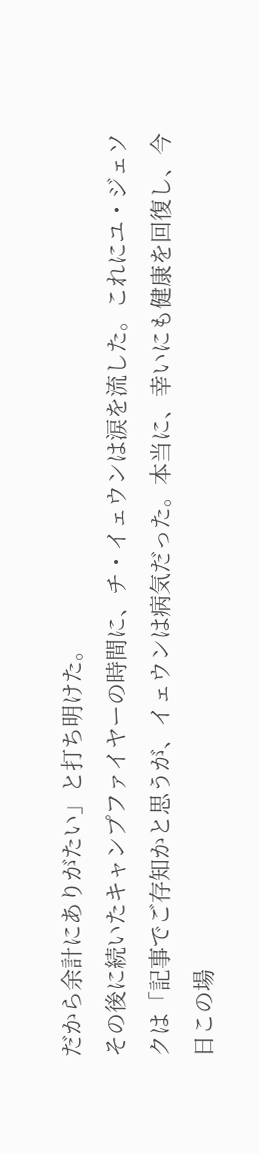だから余計にありがたい」と打ち明けた。
その後に続いたキャンプファイヤーの時間に、チ・イェウンは涙を流した。これにユ・ジェソクは「記事でご存知かと思うが、イェウンは病気だった。本当に、幸いにも健康を回復し、今日この場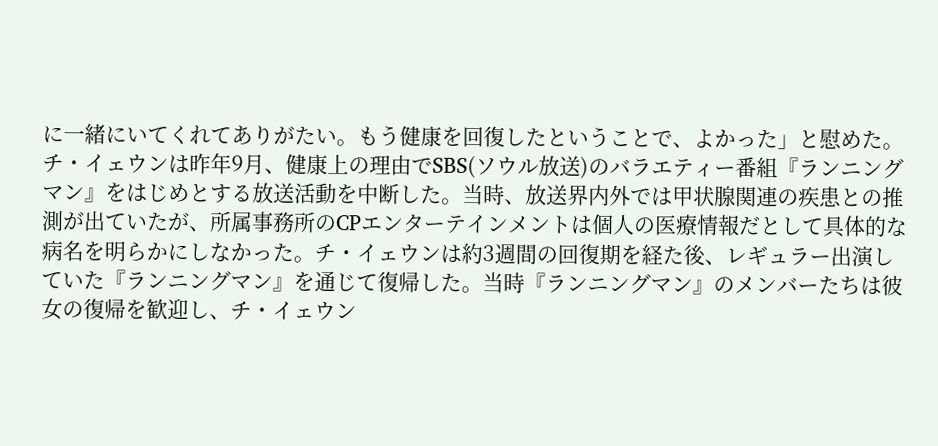に一緒にいてくれてありがたい。もう健康を回復したということで、よかった」と慰めた。
チ・イェウンは昨年9月、健康上の理由でSBS(ソウル放送)のバラエティー番組『ランニングマン』をはじめとする放送活動を中断した。当時、放送界内外では甲状腺関連の疾患との推測が出ていたが、所属事務所のCPエンターテインメントは個人の医療情報だとして具体的な病名を明らかにしなかった。チ・イェウンは約3週間の回復期を経た後、レギュラー出演していた『ランニングマン』を通じて復帰した。当時『ランニングマン』のメンバーたちは彼女の復帰を歓迎し、チ・イェウン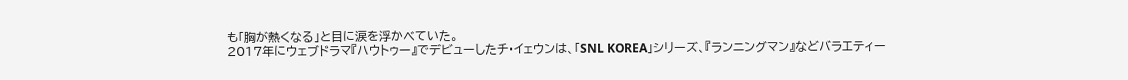も「胸が熱くなる」と目に涙を浮かべていた。
2017年にウェブドラマ『ハウトゥー』でデビューしたチ・イェウンは、「SNL KOREA」シリーズ、『ランニングマン』などバラエティー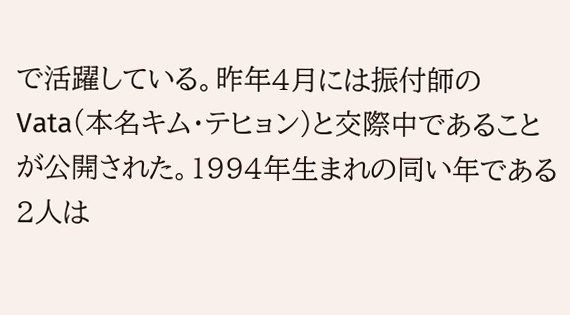で活躍している。昨年4月には振付師のVata(本名キム・テヒョン)と交際中であることが公開された。1994年生まれの同い年である2人は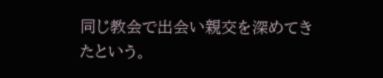同じ教会で出会い親交を深めてきたという。